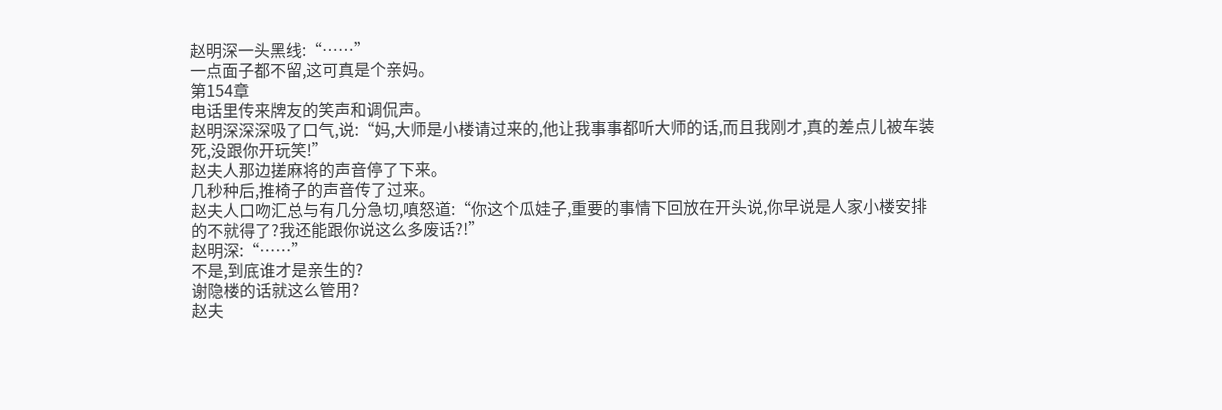赵明深一头黑线:“……”
一点面子都不留,这可真是个亲妈。
第154章
电话里传来牌友的笑声和调侃声。
赵明深深深吸了口气,说:“妈,大师是小楼请过来的,他让我事事都听大师的话,而且我刚才,真的差点儿被车装死,没跟你开玩笑!”
赵夫人那边搓麻将的声音停了下来。
几秒种后,推椅子的声音传了过来。
赵夫人口吻汇总与有几分急切,嗔怒道:“你这个瓜娃子,重要的事情下回放在开头说,你早说是人家小楼安排的不就得了?我还能跟你说这么多废话?!”
赵明深:“……”
不是,到底谁才是亲生的?
谢隐楼的话就这么管用?
赵夫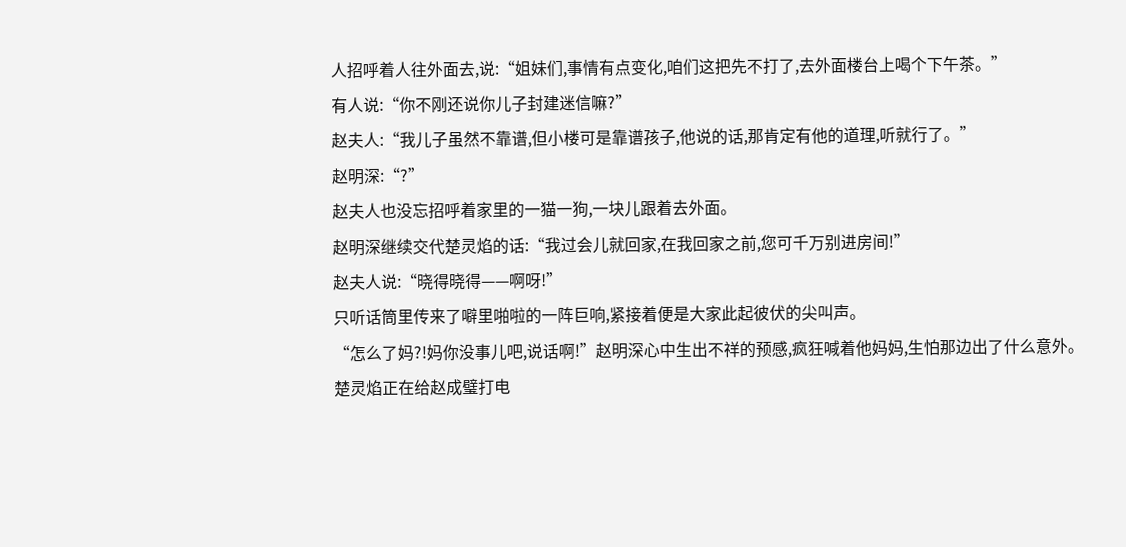人招呼着人往外面去,说:“姐妹们,事情有点变化,咱们这把先不打了,去外面楼台上喝个下午茶。”
有人说:“你不刚还说你儿子封建迷信嘛?”
赵夫人:“我儿子虽然不靠谱,但小楼可是靠谱孩子,他说的话,那肯定有他的道理,听就行了。”
赵明深:“?”
赵夫人也没忘招呼着家里的一猫一狗,一块儿跟着去外面。
赵明深继续交代楚灵焰的话:“我过会儿就回家,在我回家之前,您可千万别进房间!”
赵夫人说:“晓得晓得——啊呀!”
只听话筒里传来了噼里啪啦的一阵巨响,紧接着便是大家此起彼伏的尖叫声。
“怎么了妈?!妈你没事儿吧,说话啊!”赵明深心中生出不祥的预感,疯狂喊着他妈妈,生怕那边出了什么意外。
楚灵焰正在给赵成璧打电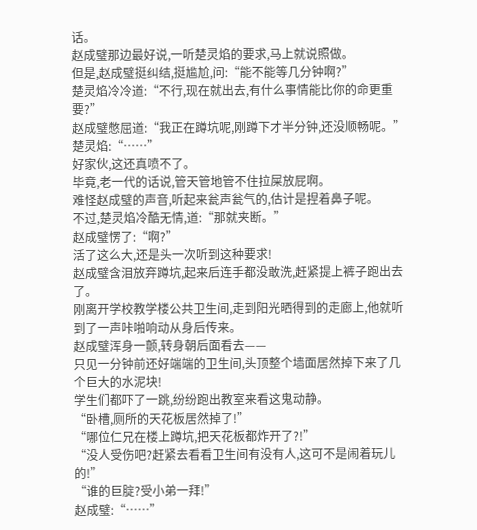话。
赵成璧那边最好说,一听楚灵焰的要求,马上就说照做。
但是,赵成璧挺纠结,挺尴尬,问:“能不能等几分钟啊?”
楚灵焰冷冷道:“不行,现在就出去,有什么事情能比你的命更重要?”
赵成璧憋屈道:“我正在蹲坑呢,刚蹲下才半分钟,还没顺畅呢。”
楚灵焰:“……”
好家伙,这还真喷不了。
毕竟,老一代的话说,管天管地管不住拉屎放屁啊。
难怪赵成璧的声音,听起来瓮声瓮气的,估计是捏着鼻子呢。
不过,楚灵焰冷酷无情,道:“那就夹断。”
赵成璧愣了:“啊?”
活了这么大,还是头一次听到这种要求!
赵成璧含泪放弃蹲坑,起来后连手都没敢洗,赶紧提上裤子跑出去了。
刚离开学校教学楼公共卫生间,走到阳光晒得到的走廊上,他就听到了一声咔啪响动从身后传来。
赵成璧浑身一颤,转身朝后面看去——
只见一分钟前还好端端的卫生间,头顶整个墙面居然掉下来了几个巨大的水泥块!
学生们都吓了一跳,纷纷跑出教室来看这鬼动静。
“卧槽,厕所的天花板居然掉了!”
“哪位仁兄在楼上蹲坑,把天花板都炸开了?!”
“没人受伤吧?赶紧去看看卫生间有没有人,这可不是闹着玩儿的!”
“谁的巨腚?受小弟一拜!”
赵成璧:“……”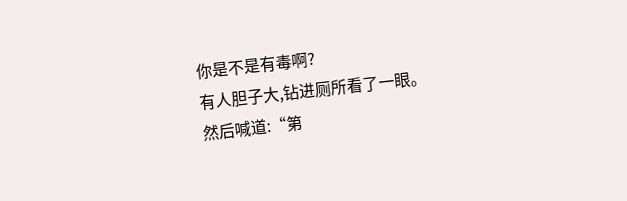你是不是有毒啊?
有人胆子大,钻进厕所看了一眼。
然后喊道:“第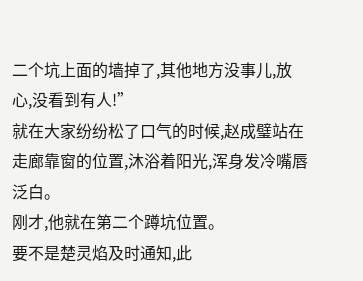二个坑上面的墙掉了,其他地方没事儿,放心,没看到有人!”
就在大家纷纷松了口气的时候,赵成璧站在走廊靠窗的位置,沐浴着阳光,浑身发冷嘴唇泛白。
刚才,他就在第二个蹲坑位置。
要不是楚灵焰及时通知,此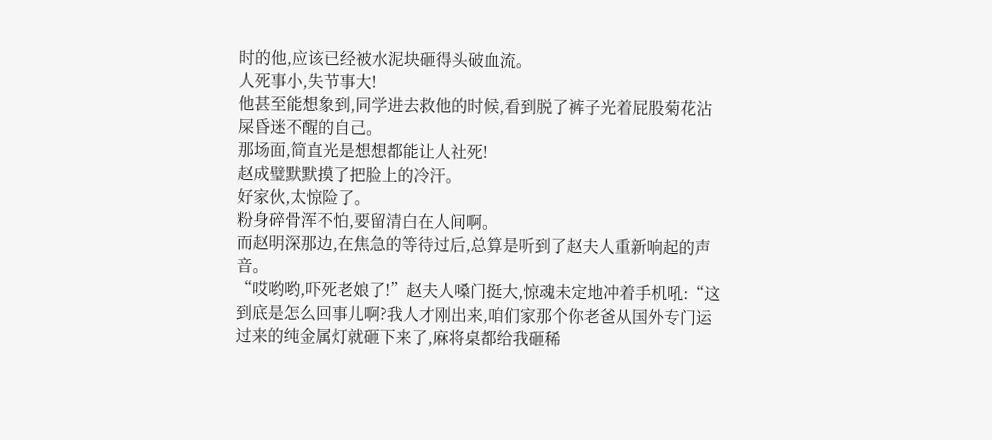时的他,应该已经被水泥块砸得头破血流。
人死事小,失节事大!
他甚至能想象到,同学进去救他的时候,看到脱了裤子光着屁股菊花沾屎昏迷不醒的自己。
那场面,简直光是想想都能让人社死!
赵成璧默默摸了把脸上的冷汗。
好家伙,太惊险了。
粉身碎骨浑不怕,要留清白在人间啊。
而赵明深那边,在焦急的等待过后,总算是听到了赵夫人重新响起的声音。
“哎哟哟,吓死老娘了!”赵夫人嗓门挺大,惊魂未定地冲着手机吼:“这到底是怎么回事儿啊?我人才刚出来,咱们家那个你老爸从国外专门运过来的纯金属灯就砸下来了,麻将桌都给我砸稀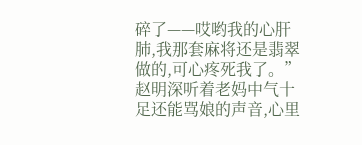碎了——哎哟我的心肝肺,我那套麻将还是翡翠做的,可心疼死我了。”
赵明深听着老妈中气十足还能骂娘的声音,心里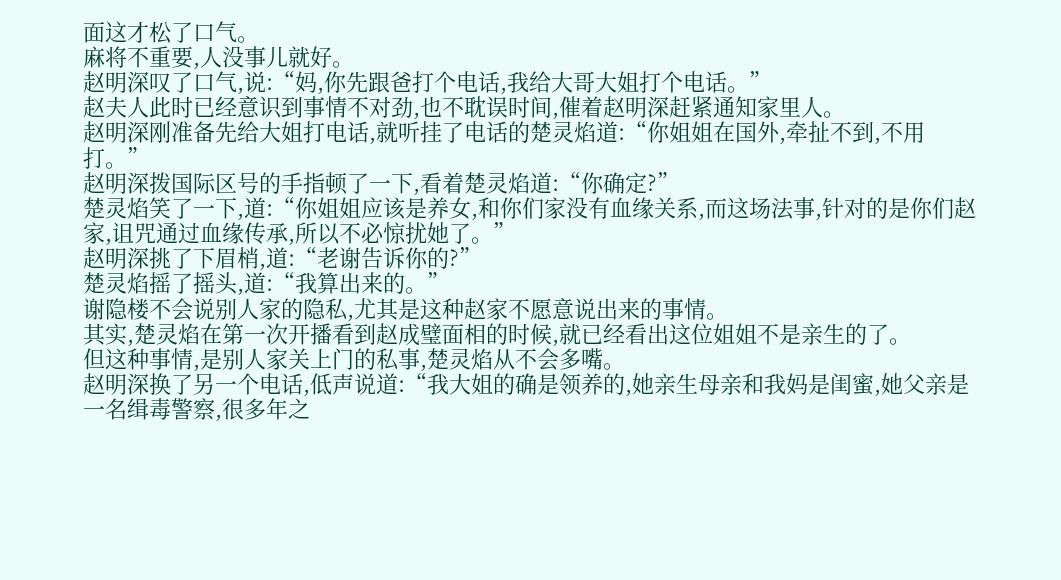面这才松了口气。
麻将不重要,人没事儿就好。
赵明深叹了口气,说:“妈,你先跟爸打个电话,我给大哥大姐打个电话。”
赵夫人此时已经意识到事情不对劲,也不耽误时间,催着赵明深赶紧通知家里人。
赵明深刚准备先给大姐打电话,就听挂了电话的楚灵焰道:“你姐姐在国外,牵扯不到,不用打。”
赵明深拨国际区号的手指顿了一下,看着楚灵焰道:“你确定?”
楚灵焰笑了一下,道:“你姐姐应该是养女,和你们家没有血缘关系,而这场法事,针对的是你们赵家,诅咒通过血缘传承,所以不必惊扰她了。”
赵明深挑了下眉梢,道:“老谢告诉你的?”
楚灵焰摇了摇头,道:“我算出来的。”
谢隐楼不会说别人家的隐私,尤其是这种赵家不愿意说出来的事情。
其实,楚灵焰在第一次开播看到赵成璧面相的时候,就已经看出这位姐姐不是亲生的了。
但这种事情,是别人家关上门的私事,楚灵焰从不会多嘴。
赵明深换了另一个电话,低声说道:“我大姐的确是领养的,她亲生母亲和我妈是闺蜜,她父亲是一名缉毒警察,很多年之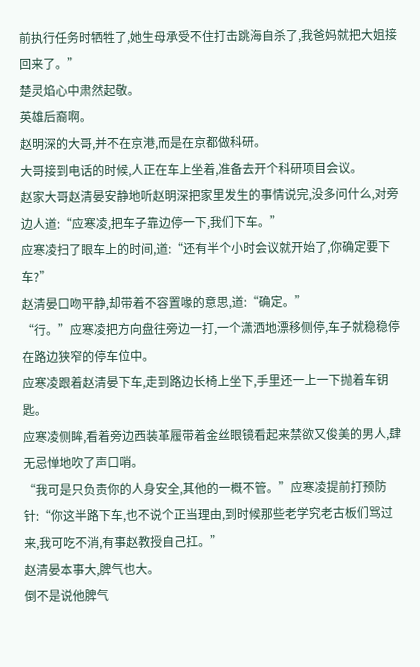前执行任务时牺牲了,她生母承受不住打击跳海自杀了,我爸妈就把大姐接回来了。”
楚灵焰心中肃然起敬。
英雄后裔啊。
赵明深的大哥,并不在京港,而是在京都做科研。
大哥接到电话的时候,人正在车上坐着,准备去开个科研项目会议。
赵家大哥赵清晏安静地听赵明深把家里发生的事情说完,没多问什么,对旁边人道:“应寒凌,把车子靠边停一下,我们下车。”
应寒凌扫了眼车上的时间,道:“还有半个小时会议就开始了,你确定要下车?”
赵清晏口吻平静,却带着不容置喙的意思,道:“确定。”
“行。”应寒凌把方向盘往旁边一打,一个潇洒地漂移侧停,车子就稳稳停在路边狭窄的停车位中。
应寒凌跟着赵清晏下车,走到路边长椅上坐下,手里还一上一下抛着车钥匙。
应寒凌侧眸,看着旁边西装革履带着金丝眼镜看起来禁欲又俊美的男人,肆无忌惮地吹了声口哨。
“我可是只负责你的人身安全,其他的一概不管。”应寒凌提前打预防针:“你这半路下车,也不说个正当理由,到时候那些老学究老古板们骂过来,我可吃不消,有事赵教授自己扛。”
赵清晏本事大,脾气也大。
倒不是说他脾气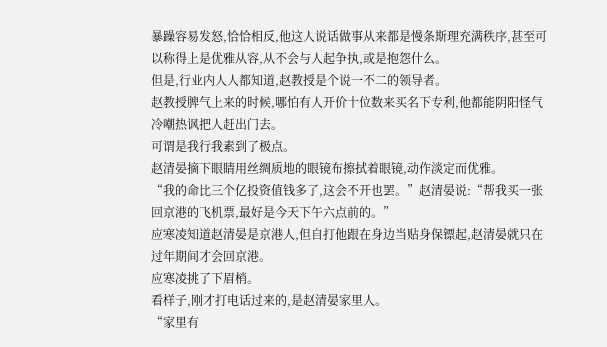暴躁容易发怒,恰恰相反,他这人说话做事从来都是慢条斯理充满秩序,甚至可以称得上是优雅从容,从不会与人起争执,或是抱怨什么。
但是,行业内人人都知道,赵教授是个说一不二的领导者。
赵教授脾气上来的时候,哪怕有人开价十位数来买名下专利,他都能阴阳怪气冷嘲热讽把人赶出门去。
可谓是我行我素到了极点。
赵清晏摘下眼睛用丝绸质地的眼镜布擦拭着眼镜,动作淡定而优雅。
“我的命比三个亿投资值钱多了,这会不开也罢。”赵清晏说:“帮我买一张回京港的飞机票,最好是今天下午六点前的。”
应寒凌知道赵清晏是京港人,但自打他跟在身边当贴身保镖起,赵清晏就只在过年期间才会回京港。
应寒凌挑了下眉梢。
看样子,刚才打电话过来的,是赵清晏家里人。
“家里有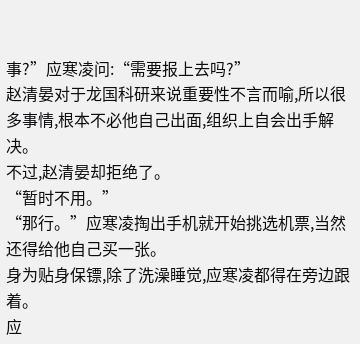事?”应寒凌问:“需要报上去吗?”
赵清晏对于龙国科研来说重要性不言而喻,所以很多事情,根本不必他自己出面,组织上自会出手解决。
不过,赵清晏却拒绝了。
“暂时不用。”
“那行。”应寒凌掏出手机就开始挑选机票,当然还得给他自己买一张。
身为贴身保镖,除了洗澡睡觉,应寒凌都得在旁边跟着。
应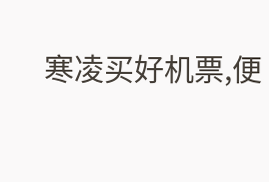寒凌买好机票,便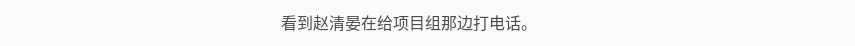看到赵清晏在给项目组那边打电话。